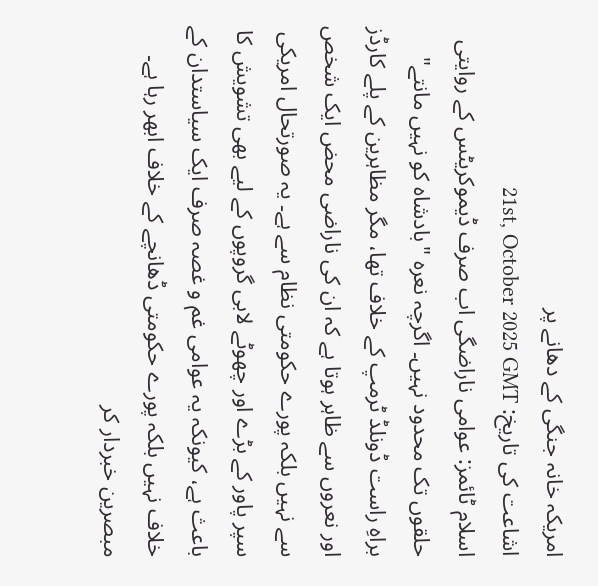امریکہ خانہ جنگی کے دھانے پر
اشاعت کی تاریخ: 21st, October 2025 GMT
اسلام ٹائمز: عوامی ناراضگی اب صرف ڈیموکریٹس کے روایتی حلقوں تک محدود نہیں۔ اگرچہ نعرہ "بادشاہ کو نہیں مانتے" براہِ راست ڈونلڈ ٹرمپ کے خلاف تھا، مگر مظاہرین کے پلے کارڈز اور نعروں سے ظاہر ہوتا ہے کہ ان کی ناراضی محض ایک شخص سے نہیں بلکہ پورے حکومتی نظام سے ہے۔ یہ صورتحال امریکی سپر پاور کے بڑے اور چھوٹے لابی گروپوں کے لیے بھی تشویش کا باعث ہے، کیونکہ یہ عوامی غم و غصہ صرف ایک سیاستدان کے خلاف نہیں بلکہ پورے حکومتی ڈھانچے کے خلاف ابھر رہا ہے۔ مبصرین خبردار کر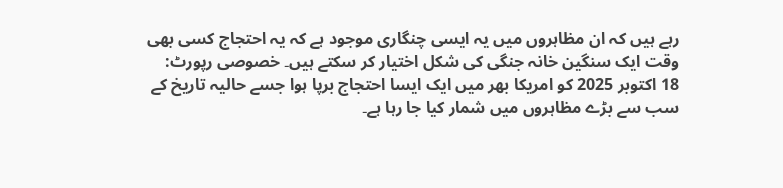رہے ہیں کہ ان مظاہروں میں یہ ایسی چنگاری موجود ہے کہ یہ احتجاج کسی بھی وقت ایک سنگین خانہ جنگی کی شکل اختیار کر سکتے ہیں۔ خصوصی رپورٹ:
18 اکتوبر 2025 کو امریکا بھر میں ایک ایسا احتجاج برپا ہوا جسے حالیہ تاریخ کے سب سے بڑے مظاہروں میں شمار کیا جا رہا ہے۔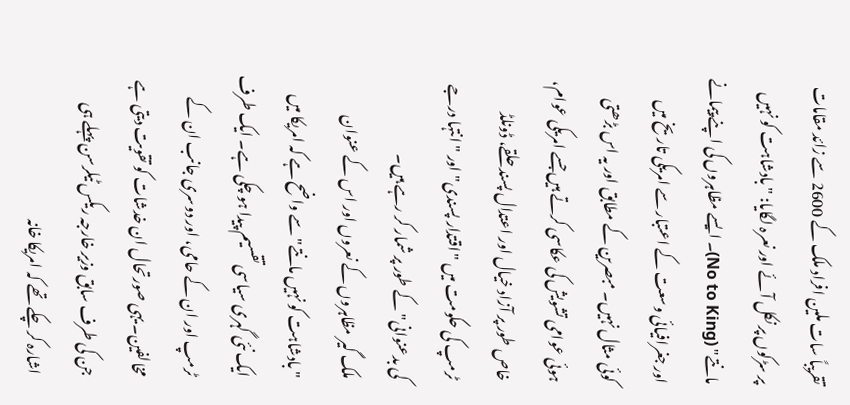تقریباً سات ملین افراد ملک کے 2600 سے زائد مقامات پر سڑکوں پر نکل آئے اور نعرہ لگایا: "بادشاہت کو نہیں مانتے" (No to King)۔ ایسے مظاہروں کی اپنے پیمانے اور جغرافیائی وسعت کے اعتبار سے امریکی تاریخ میں کوئی مثال نہیں۔ مبصرین کے مطابق اور یہ اس بڑھتی ہوئی عوامی تشویش کی عکاسی کرتے ہیں جسے امریکی عوام، خاص طور پر آزاد خیال اور اعتدال پسند حلقے، ڈونلڈ ٹرمپ کی حکومت میں "اقتدار پسندی" اور "انتہا درجے کی بدعنوانی" کے طور پر شمار کر رہے ہیں۔
ملک گیر مظاہروں کے نعروں اور اس کے عنوان "بادشاہت کو نہیں مانتے" سے واضح ہے کہ امریکا میں ایک نئی گہری سیاسی تقسیم پیدا ہو چکی ہے۔ ایک طرف ٹرمپ اور ان کے حامی، اور دوسری جانب ان کے مخالفین۔ یہی صورتحال ان خدشات کو تقویت دیتی ہے جن کی طرف سابق وزیر خارجہ ریکس ٹیلرسن پہلے ہی اشارہ کر چکے تھے کہ امریکا خانہ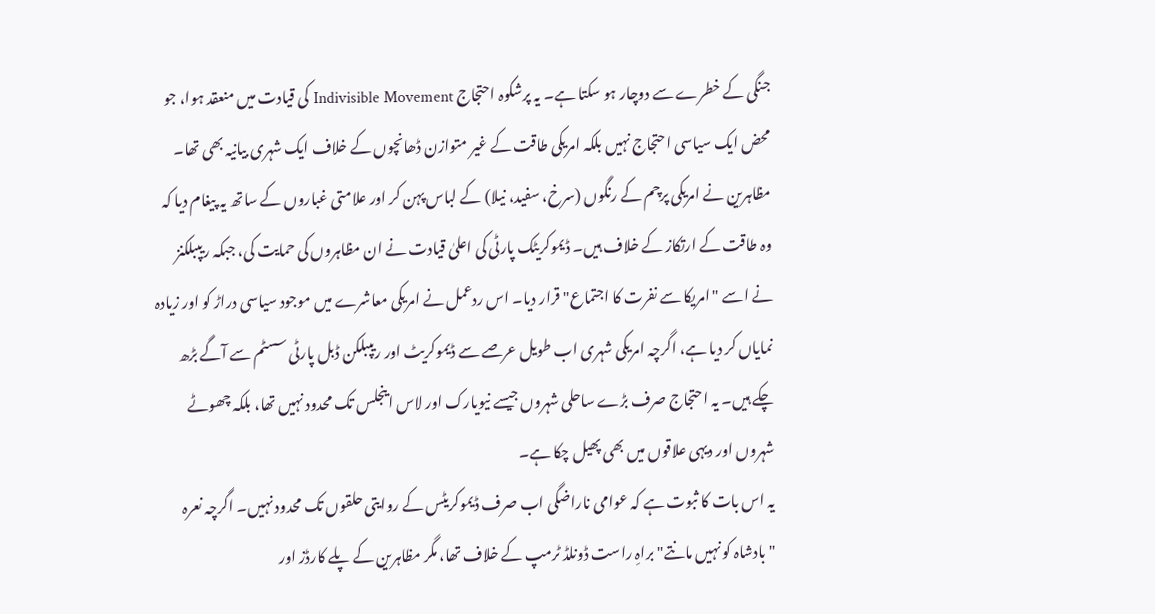جنگی کے خطرے سے دوچار ہو سکتا ہے۔ یہ پرشکوہ احتجاج Indivisible Movement کی قیادت میں منعقد ہوا، جو محض ایک سیاسی احتجاج نہیں بلکہ امریکی طاقت کے غیر متوازن ڈھانچوں کے خلاف ایک شہری بیانیہ بھی تھا۔
مظاہرین نے امریکی پرچم کے رنگوں (سرخ، سفید، نیلا) کے لباس پہن کر اور علامتی غباروں کے ساتھ یہ پیغام دیا کہ وہ طاقت کے ارتکاز کے خلاف ہیں۔ ڈیموکریٹک پارٹی کی اعلیٰ قیادت نے ان مظاہروں کی حمایت کی، جبکہ ریپبلکنز نے اسے "امریکا سے نفرت کا اجتماع" قرار دیا۔ اس ردعمل نے امریکی معاشرے میں موجود سیاسی دراڑ کو اور زیادہ نمایاں کر دیا ہے، اگرچہ امریکی شہری اب طویل عرصے سے ڈیموکریٹ اور ریپبلکن ڈبل پارٹی سسٹم سے آگے بڑھ چکے ہیں۔ یہ احتجاج صرف بڑے ساحلی شہروں جیسے نیویارک اور لاس اینجلس تک محدود نہیں تھا، بلکہ چھوٹے شہروں اور دیہی علاقوں میں بھی پھیل چکا ہے۔
یہ اس بات کا ثبوت ہے کہ عوامی ناراضگی اب صرف ڈیموکریٹس کے روایتی حلقوں تک محدود نہیں۔ اگرچہ نعرہ "بادشاہ کو نہیں مانتے" براہِ راست ڈونلڈ ٹرمپ کے خلاف تھا، مگر مظاہرین کے پلے کارڈز اور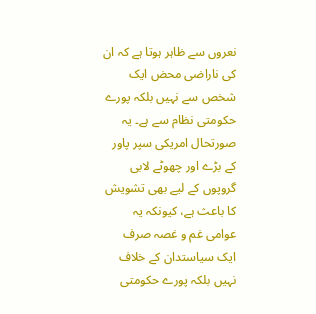نعروں سے ظاہر ہوتا ہے کہ ان کی ناراضی محض ایک شخص سے نہیں بلکہ پورے حکومتی نظام سے ہے۔ یہ صورتحال امریکی سپر پاور کے بڑے اور چھوٹے لابی گروپوں کے لیے بھی تشویش کا باعث ہے، کیونکہ یہ عوامی غم و غصہ صرف ایک سیاستدان کے خلاف نہیں بلکہ پورے حکومتی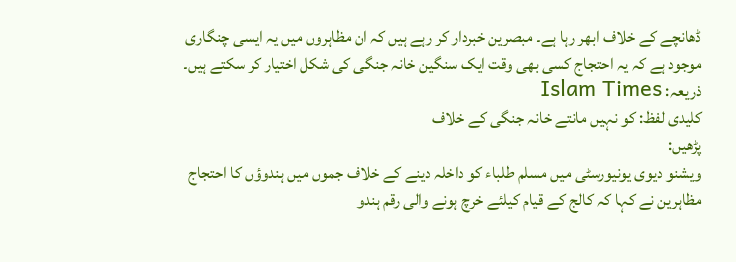ڈھانچے کے خلاف ابھر رہا ہے۔ مبصرین خبردار کر رہے ہیں کہ ان مظاہروں میں یہ ایسی چنگاری موجود ہے کہ یہ احتجاج کسی بھی وقت ایک سنگین خانہ جنگی کی شکل اختیار کر سکتے ہیں۔
ذریعہ: Islam Times
کلیدی لفظ: کو نہیں مانتے خانہ جنگی کے خلاف
پڑھیں:
ویشنو دیوی یونیورسٹی میں مسلم طلباء کو داخلہ دینے کے خلاف جموں میں ہندوؤں کا احتجاج
مظاہرین نے کہا کہ کالج کے قیام کیلئے خرچ ہونے والی رقم ہندو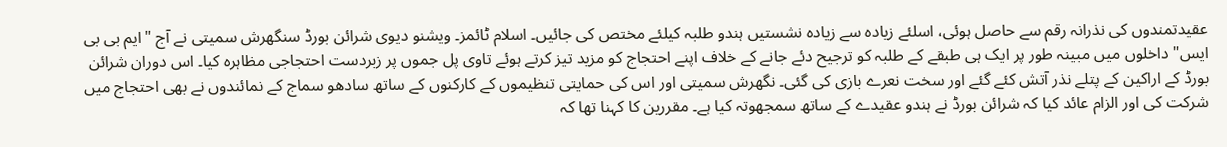عقیدتمندوں کی نذرانہ رقم سے حاصل ہوئی، اسلئے زیادہ سے زیادہ نشستیں ہندو طلبہ کیلئے مختص کی جائیں۔ اسلام ٹائمز۔ ویشنو دیوی شرائن بورڈ سنگھرش سمیتی نے آج "ایم بی بی ایس" داخلوں میں مبینہ طور پر ایک ہی طبقے کے طلبہ کو ترجیح دئے جانے کے خلاف اپنے احتجاج کو مزید تیز کرتے ہوئے تاوی پل جموں پر زبردست احتجاجی مظاہرہ کیا۔ اس دوران شرائن بورڈ کے اراکین کے پتلے نذر آتش کئے گئے اور سخت نعرے بازی کی گئی۔ نگھرش سمیتی اور اس کی حمایتی تنظیموں کے کارکنوں کے ساتھ سادھو سماج کے نمائندوں نے بھی احتجاج میں شرکت کی اور الزام عائد کیا کہ شرائن بورڈ نے ہندو عقیدے کے ساتھ سمجھوتہ کیا ہے۔ مقررین کا کہنا تھا کہ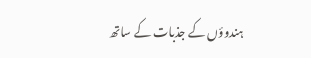ہندوؤں کے جذبات کے ساتھ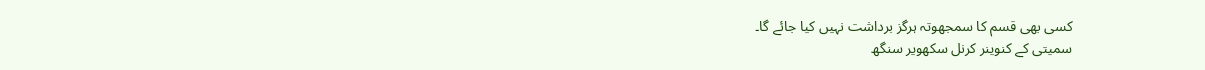کسی بھی قسم کا سمجھوتہ ہرگز برداشت نہیں کیا جائے گا۔
سمیتی کے کنوینر کرنل سکھویر سنگھ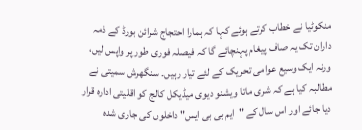منکوٹیا نے خطاب کرتے ہوئے کہا کہ ہمارا احتجاج شرائن بورڈ کے ذمہ داران تک یہ صاف پیغام پہنچائے گا کہ فیصلہ فوری طور پر واپس لیں، ورنہ ایک وسیع عوامی تحریک کے لئے تیار رہیں۔ سنگھرش سمیتی نے مطالبہ کیا ہے کہ شری ماتا ویشنو دیوی میڈیکل کالج کو اقلیتی ادارہ قرار دیا جائے اور اس سال کے "ایم بی بی ایس" داخلوں کی جاری شدہ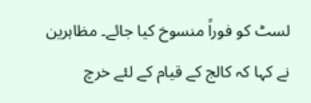لسٹ کو فوراً منسوخ کیا جائے۔ مظاہرین نے کہا کہ کالج کے قیام کے لئے خرچ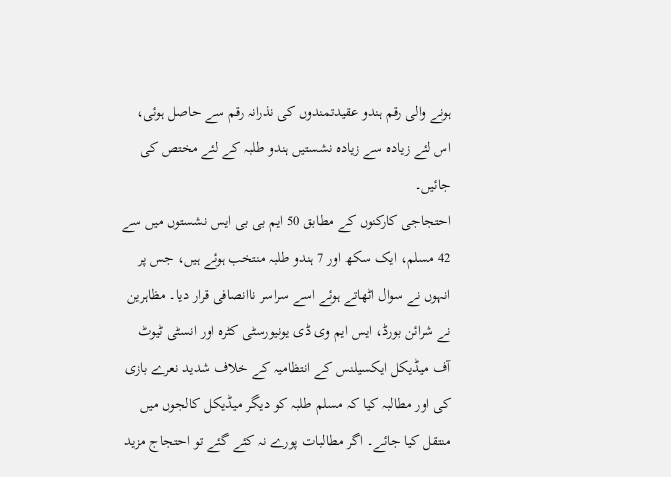ہونے والی رقم ہندو عقیدتمندوں کی نذرانہ رقم سے حاصل ہوئی، اس لئے زیادہ سے زیادہ نشستیں ہندو طلبہ کے لئے مختص کی جائیں۔
احتجاجی کارکنوں کے مطابق 50 ایم بی بی ایس نشستوں میں سے 42 مسلم، ایک سکھ اور 7 ہندو طلبہ منتخب ہوئے ہیں، جس پر انہوں نے سوال اٹھاتے ہوئے اسے سراسر ناانصافی قرار دیا۔ مظاہرین نے شرائن بورڈ، ایس ایم وی ڈی یونیورسٹی کٹرہ اور انسٹی ٹیوٹ آف میڈیکل ایکسیلنس کے انتظامیہ کے خلاف شدید نعرے بازی کی اور مطالبہ کیا کہ مسلم طلبہ کو دیگر میڈیکل کالجوں میں منتقل کیا جائے۔ اگر مطالبات پورے نہ کئے گئے تو احتجاج مزید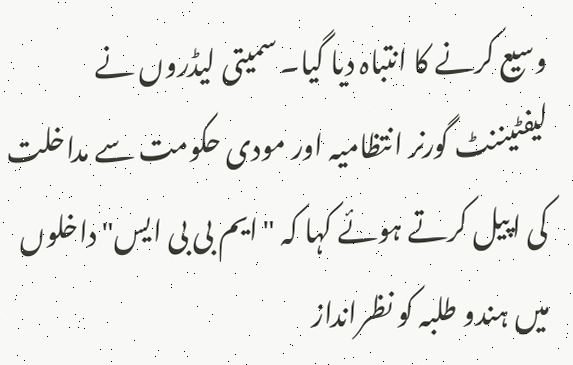وسیع کرنے کا انتباہ دیا گیا۔ سمیتی لیڈروں نے لیفٹیننٹ گورنر انتظامیہ اور مودی حکومت سے مداخلت کی اپیل کرتے ہوئے کہا کہ "ایم بی بی ایس" داخلوں میں ہندو طلبہ کو نظرانداز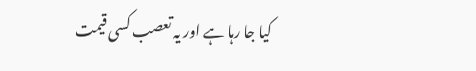کیا جا رہا ہے اور یہ تعصب کسی قیمت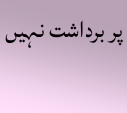پر برداشت نہیں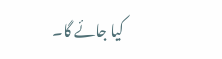کیا جائے گا۔